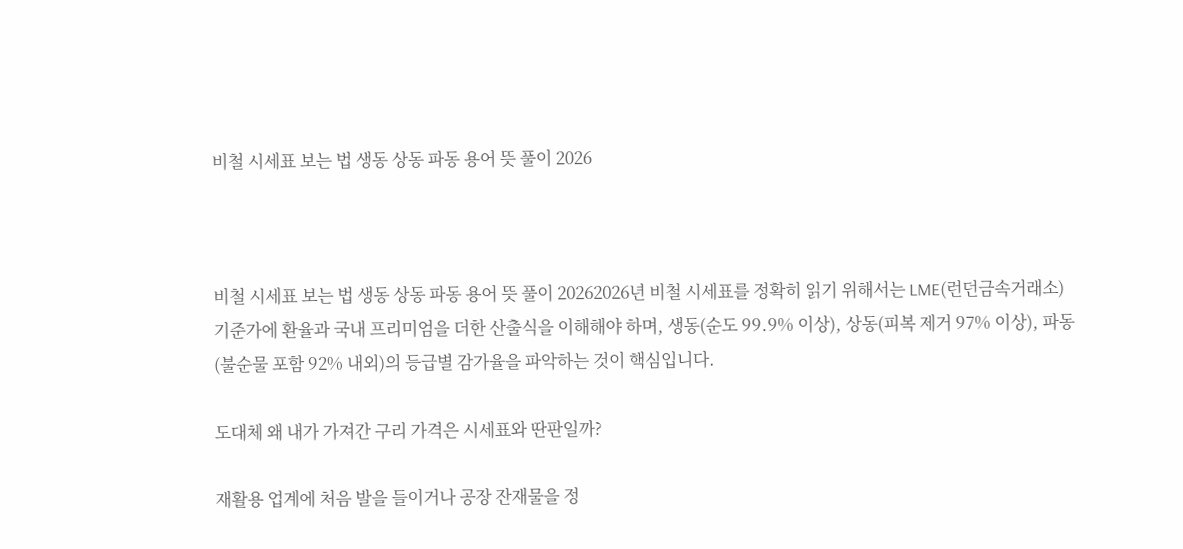비철 시세표 보는 법 생동 상동 파동 용어 뜻 풀이 2026



비철 시세표 보는 법 생동 상동 파동 용어 뜻 풀이 20262026년 비철 시세표를 정확히 읽기 위해서는 LME(런던금속거래소) 기준가에 환율과 국내 프리미엄을 더한 산출식을 이해해야 하며, 생동(순도 99.9% 이상), 상동(피복 제거 97% 이상), 파동(불순물 포함 92% 내외)의 등급별 감가율을 파악하는 것이 핵심입니다.

도대체 왜 내가 가져간 구리 가격은 시세표와 딴판일까?

재활용 업계에 처음 발을 들이거나 공장 잔재물을 정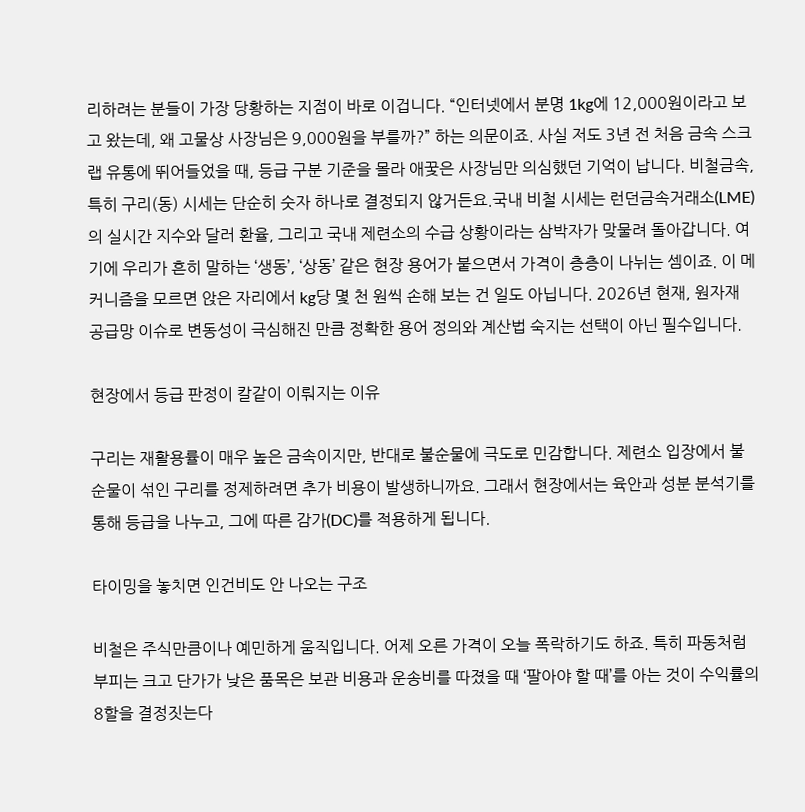리하려는 분들이 가장 당황하는 지점이 바로 이겁니다. “인터넷에서 분명 1kg에 12,000원이라고 보고 왔는데, 왜 고물상 사장님은 9,000원을 부를까?” 하는 의문이죠. 사실 저도 3년 전 처음 금속 스크랩 유통에 뛰어들었을 때, 등급 구분 기준을 몰라 애꿎은 사장님만 의심했던 기억이 납니다. 비철금속, 특히 구리(동) 시세는 단순히 숫자 하나로 결정되지 않거든요.국내 비철 시세는 런던금속거래소(LME)의 실시간 지수와 달러 환율, 그리고 국내 제련소의 수급 상황이라는 삼박자가 맞물려 돌아갑니다. 여기에 우리가 흔히 말하는 ‘생동’, ‘상동’ 같은 현장 용어가 붙으면서 가격이 층층이 나뉘는 셈이죠. 이 메커니즘을 모르면 앉은 자리에서 kg당 몇 천 원씩 손해 보는 건 일도 아닙니다. 2026년 현재, 원자재 공급망 이슈로 변동성이 극심해진 만큼 정확한 용어 정의와 계산법 숙지는 선택이 아닌 필수입니다.

현장에서 등급 판정이 칼같이 이뤄지는 이유

구리는 재활용률이 매우 높은 금속이지만, 반대로 불순물에 극도로 민감합니다. 제련소 입장에서 불순물이 섞인 구리를 정제하려면 추가 비용이 발생하니까요. 그래서 현장에서는 육안과 성분 분석기를 통해 등급을 나누고, 그에 따른 감가(DC)를 적용하게 됩니다.

타이밍을 놓치면 인건비도 안 나오는 구조

비철은 주식만큼이나 예민하게 움직입니다. 어제 오른 가격이 오늘 폭락하기도 하죠. 특히 파동처럼 부피는 크고 단가가 낮은 품목은 보관 비용과 운송비를 따졌을 때 ‘팔아야 할 때’를 아는 것이 수익률의 8할을 결정짓는다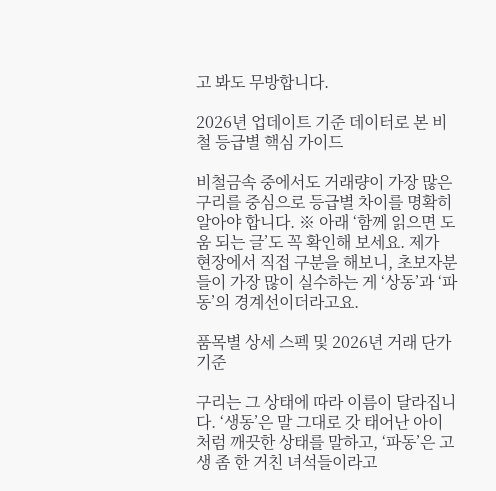고 봐도 무방합니다.

2026년 업데이트 기준 데이터로 본 비철 등급별 핵심 가이드

비철금속 중에서도 거래량이 가장 많은 구리를 중심으로 등급별 차이를 명확히 알아야 합니다. ※ 아래 ‘함께 읽으면 도움 되는 글’도 꼭 확인해 보세요. 제가 현장에서 직접 구분을 해보니, 초보자분들이 가장 많이 실수하는 게 ‘상동’과 ‘파동’의 경계선이더라고요.

품목별 상세 스펙 및 2026년 거래 단가 기준

구리는 그 상태에 따라 이름이 달라집니다. ‘생동’은 말 그대로 갓 태어난 아이처럼 깨끗한 상태를 말하고, ‘파동’은 고생 좀 한 거친 녀석들이라고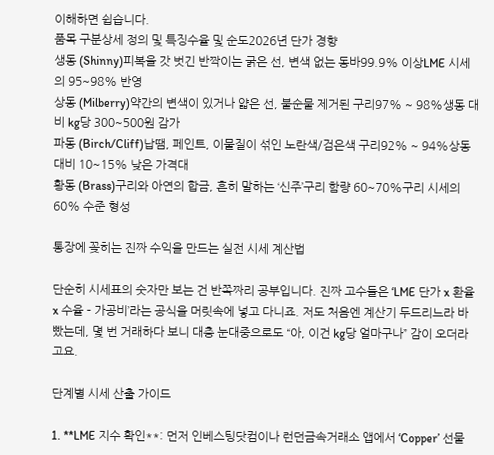이해하면 쉽습니다.
품목 구분상세 정의 및 특징수율 및 순도2026년 단가 경향
생동 (Shinny)피복을 갓 벗긴 반짝이는 굵은 선, 변색 없는 동바99.9% 이상LME 시세의 95~98% 반영
상동 (Milberry)약간의 변색이 있거나 얇은 선, 불순물 제거된 구리97% ~ 98%생동 대비 kg당 300~500원 감가
파동 (Birch/Cliff)납땜, 페인트, 이물질이 섞인 노란색/검은색 구리92% ~ 94%상동 대비 10~15% 낮은 가격대
황동 (Brass)구리와 아연의 합금, 흔히 말하는 ‘신주’구리 함량 60~70%구리 시세의 60% 수준 형성

통장에 꽂히는 진짜 수익을 만드는 실전 시세 계산법

단순히 시세표의 숫자만 보는 건 반쪽짜리 공부입니다. 진짜 고수들은 ‘LME 단가 x 환율 x 수율 – 가공비’라는 공식을 머릿속에 넣고 다니죠. 저도 처음엔 계산기 두드리느라 바빴는데, 몇 번 거래하다 보니 대충 눈대중으로도 “아, 이건 kg당 얼마구나” 감이 오더라고요.

단계별 시세 산출 가이드

1. **LME 지수 확인**: 먼저 인베스팅닷컴이나 런던금속거래소 앱에서 ‘Copper’ 선물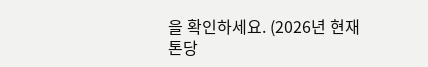을 확인하세요. (2026년 현재 톤당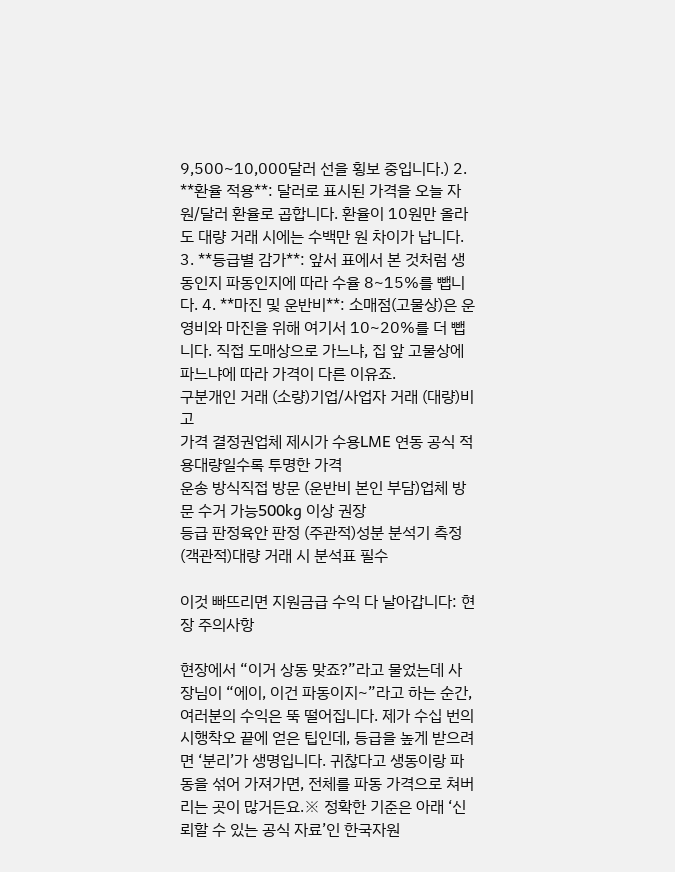9,500~10,000달러 선을 횡보 중입니다.) 2. **환율 적용**: 달러로 표시된 가격을 오늘 자 원/달러 환율로 곱합니다. 환율이 10원만 올라도 대량 거래 시에는 수백만 원 차이가 납니다. 3. **등급별 감가**: 앞서 표에서 본 것처럼 생동인지 파동인지에 따라 수율 8~15%를 뺍니다. 4. **마진 및 운반비**: 소매점(고물상)은 운영비와 마진을 위해 여기서 10~20%를 더 뺍니다. 직접 도매상으로 가느냐, 집 앞 고물상에 파느냐에 따라 가격이 다른 이유죠.
구분개인 거래 (소량)기업/사업자 거래 (대량)비고
가격 결정권업체 제시가 수용LME 연동 공식 적용대량일수록 투명한 가격
운송 방식직접 방문 (운반비 본인 부담)업체 방문 수거 가능500kg 이상 권장
등급 판정육안 판정 (주관적)성분 분석기 측정 (객관적)대량 거래 시 분석표 필수

이것 빠뜨리면 지원금급 수익 다 날아갑니다: 현장 주의사항

현장에서 “이거 상동 맞죠?”라고 물었는데 사장님이 “에이, 이건 파동이지~”라고 하는 순간, 여러분의 수익은 뚝 떨어집니다. 제가 수십 번의 시행착오 끝에 얻은 팁인데, 등급을 높게 받으려면 ‘분리’가 생명입니다. 귀찮다고 생동이랑 파동을 섞어 가져가면, 전체를 파동 가격으로 쳐버리는 곳이 많거든요.※ 정확한 기준은 아래 ‘신뢰할 수 있는 공식 자료’인 한국자원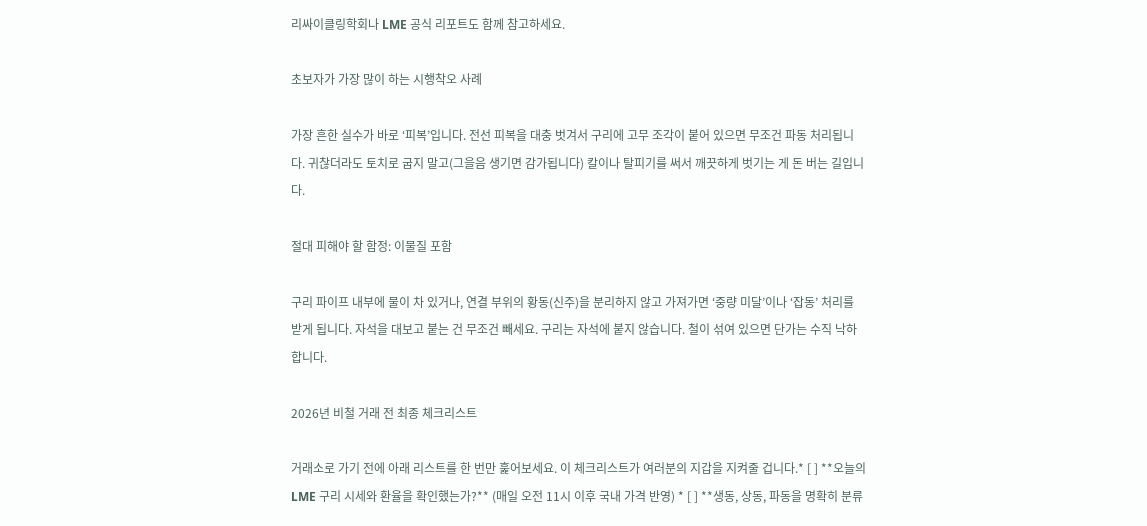리싸이클링학회나 LME 공식 리포트도 함께 참고하세요.

초보자가 가장 많이 하는 시행착오 사례

가장 흔한 실수가 바로 ‘피복’입니다. 전선 피복을 대충 벗겨서 구리에 고무 조각이 붙어 있으면 무조건 파동 처리됩니다. 귀찮더라도 토치로 굽지 말고(그을음 생기면 감가됩니다) 칼이나 탈피기를 써서 깨끗하게 벗기는 게 돈 버는 길입니다.

절대 피해야 할 함정: 이물질 포함

구리 파이프 내부에 물이 차 있거나, 연결 부위의 황동(신주)을 분리하지 않고 가져가면 ‘중량 미달’이나 ‘잡동’ 처리를 받게 됩니다. 자석을 대보고 붙는 건 무조건 빼세요. 구리는 자석에 붙지 않습니다. 철이 섞여 있으면 단가는 수직 낙하합니다.

2026년 비철 거래 전 최종 체크리스트

거래소로 가기 전에 아래 리스트를 한 번만 훑어보세요. 이 체크리스트가 여러분의 지갑을 지켜줄 겁니다.* [ ] **오늘의 LME 구리 시세와 환율을 확인했는가?** (매일 오전 11시 이후 국내 가격 반영) * [ ] **생동, 상동, 파동을 명확히 분류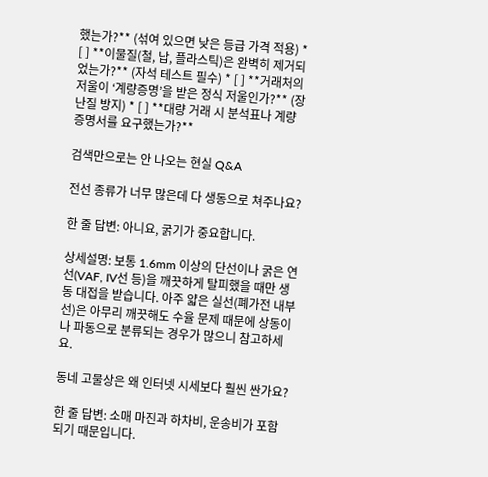했는가?** (섞여 있으면 낮은 등급 가격 적용) * [ ] **이물질(철, 납, 플라스틱)은 완벽히 제거되었는가?** (자석 테스트 필수) * [ ] **거래처의 저울이 ‘계량증명’을 받은 정식 저울인가?** (장난질 방지) * [ ] **대량 거래 시 분석표나 계량 증명서를 요구했는가?**

검색만으로는 안 나오는 현실 Q&A

전선 종류가 너무 많은데 다 생동으로 쳐주나요?

한 줄 답변: 아니요, 굵기가 중요합니다.

상세설명: 보통 1.6mm 이상의 단선이나 굵은 연선(VAF, IV선 등)을 깨끗하게 탈피했을 때만 생동 대접을 받습니다. 아주 얇은 실선(폐가전 내부 선)은 아무리 깨끗해도 수율 문제 때문에 상동이나 파동으로 분류되는 경우가 많으니 참고하세요.

동네 고물상은 왜 인터넷 시세보다 훨씬 싼가요?

한 줄 답변: 소매 마진과 하차비, 운송비가 포함되기 때문입니다.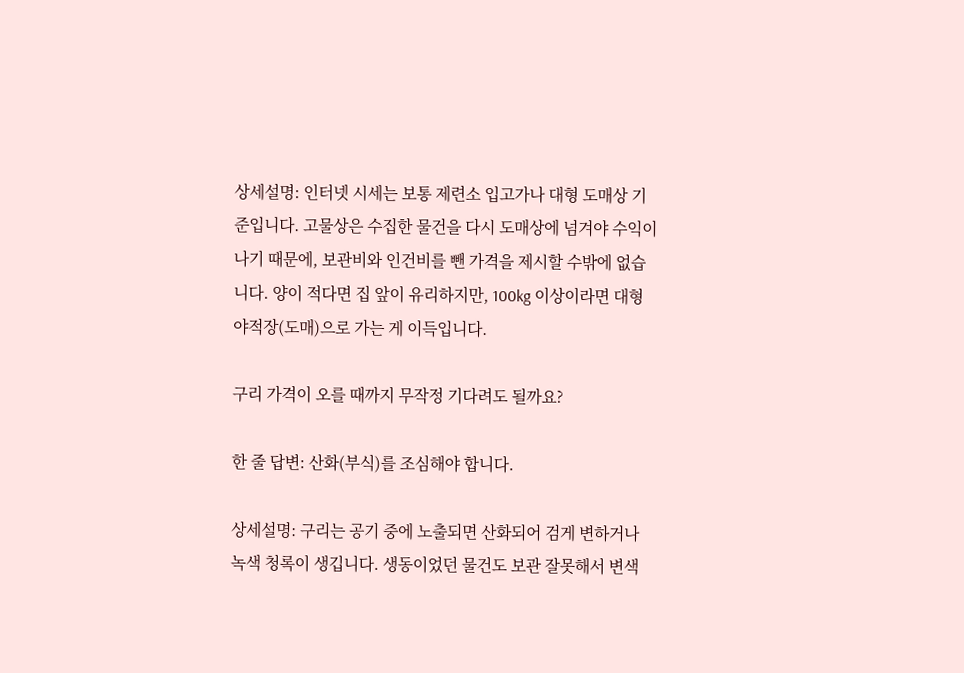상세설명: 인터넷 시세는 보통 제련소 입고가나 대형 도매상 기준입니다. 고물상은 수집한 물건을 다시 도매상에 넘겨야 수익이 나기 때문에, 보관비와 인건비를 뺀 가격을 제시할 수밖에 없습니다. 양이 적다면 집 앞이 유리하지만, 100kg 이상이라면 대형 야적장(도매)으로 가는 게 이득입니다.

구리 가격이 오를 때까지 무작정 기다려도 될까요?

한 줄 답변: 산화(부식)를 조심해야 합니다.

상세설명: 구리는 공기 중에 노출되면 산화되어 검게 변하거나 녹색 청록이 생깁니다. 생동이었던 물건도 보관 잘못해서 변색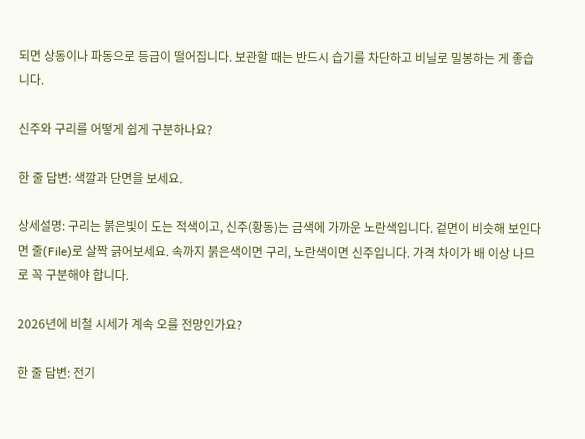되면 상동이나 파동으로 등급이 떨어집니다. 보관할 때는 반드시 습기를 차단하고 비닐로 밀봉하는 게 좋습니다.

신주와 구리를 어떻게 쉽게 구분하나요?

한 줄 답변: 색깔과 단면을 보세요.

상세설명: 구리는 붉은빛이 도는 적색이고, 신주(황동)는 금색에 가까운 노란색입니다. 겉면이 비슷해 보인다면 줄(File)로 살짝 긁어보세요. 속까지 붉은색이면 구리, 노란색이면 신주입니다. 가격 차이가 배 이상 나므로 꼭 구분해야 합니다.

2026년에 비철 시세가 계속 오를 전망인가요?

한 줄 답변: 전기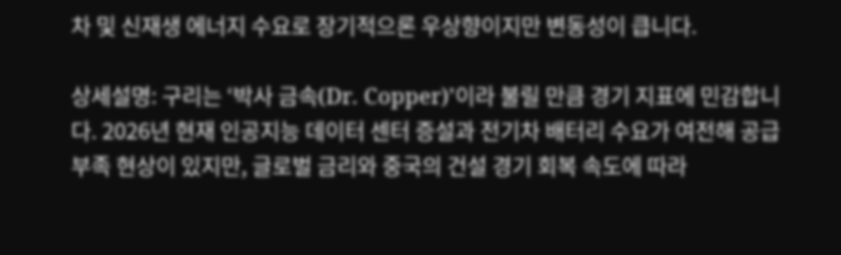차 및 신재생 에너지 수요로 장기적으론 우상향이지만 변동성이 큽니다.

상세설명: 구리는 ‘박사 금속(Dr. Copper)’이라 불릴 만큼 경기 지표에 민감합니다. 2026년 현재 인공지능 데이터 센터 증설과 전기차 배터리 수요가 여전해 공급 부족 현상이 있지만, 글로벌 금리와 중국의 건설 경기 회복 속도에 따라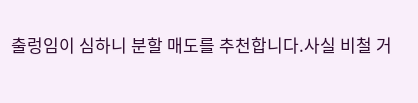출렁임이 심하니 분할 매도를 추천합니다.사실 비철 거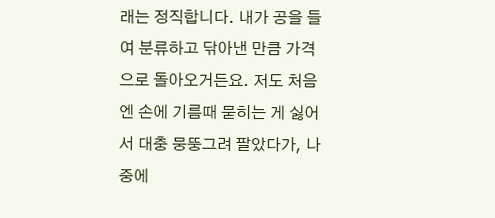래는 정직합니다. 내가 공을 들여 분류하고 닦아낸 만큼 가격으로 돌아오거든요. 저도 처음엔 손에 기름때 묻히는 게 싫어서 대충 뭉뚱그려 팔았다가, 나중에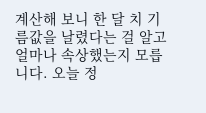계산해 보니 한 달 치 기름값을 날렸다는 걸 알고 얼마나 속상했는지 모릅니다. 오늘 정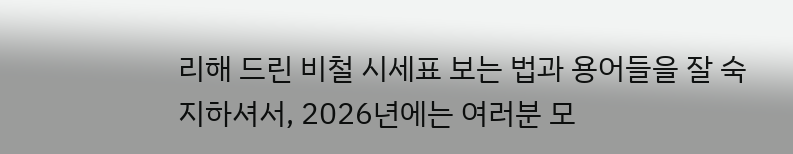리해 드린 비철 시세표 보는 법과 용어들을 잘 숙지하셔서, 2026년에는 여러분 모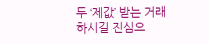두 ‘제값’ 받는 거래 하시길 진심으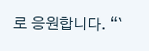로 응원합니다. “`